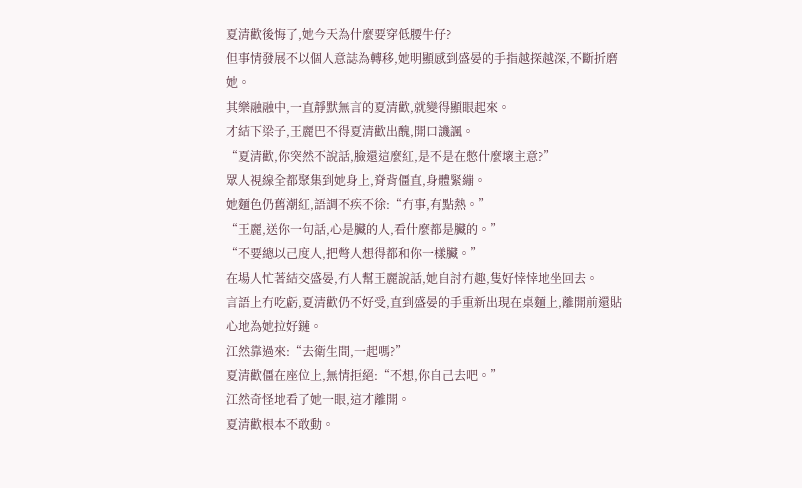夏清歡後悔了,她今天為什麼要穿低腰牛仔?
但事情發展不以個人意誌為轉移,她明顯感到盛晏的手指越探越深,不斷折磨她。
其樂融融中,一直靜默無言的夏清歡,就變得顯眼起來。
才結下梁子,王麗巴不得夏清歡出醜,開口譏諷。
“夏清歡,你突然不說話,臉還這麼紅,是不是在憋什麼壞主意?”
眾人視線全都聚集到她身上,脊背僵直,身體緊繃。
她麵色仍舊潮紅,語調不疾不徐:“冇事,有點熱。”
“王麗,送你一句話,心是臟的人,看什麼都是臟的。”
“不要總以己度人,把彆人想得都和你一樣臟。”
在場人忙著結交盛晏,冇人幫王麗說話,她自討冇趣,隻好悻悻地坐回去。
言語上冇吃虧,夏清歡仍不好受,直到盛晏的手重新出現在桌麵上,離開前還貼心地為她拉好鏈。
江然靠過來:“去衛生間,一起嗎?”
夏清歡僵在座位上,無情拒絕:“不想,你自己去吧。”
江然奇怪地看了她一眼,這才離開。
夏清歡根本不敢動。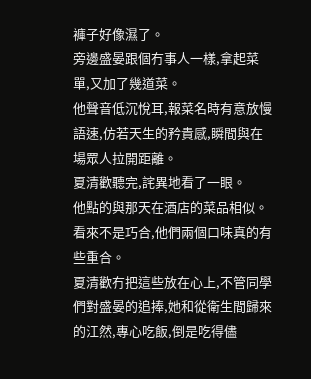褲子好像濕了。
旁邊盛晏跟個冇事人一樣,拿起菜單,又加了幾道菜。
他聲音低沉悅耳,報菜名時有意放慢語速,仿若天生的矜貴感,瞬間與在場眾人拉開距離。
夏清歡聽完,詫異地看了一眼。
他點的與那天在酒店的菜品相似。
看來不是巧合,他們兩個口味真的有些重合。
夏清歡冇把這些放在心上,不管同學們對盛晏的追捧,她和從衛生間歸來的江然,專心吃飯,倒是吃得儘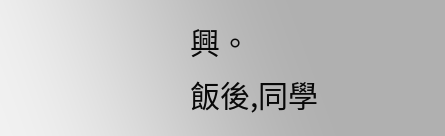興。
飯後,同學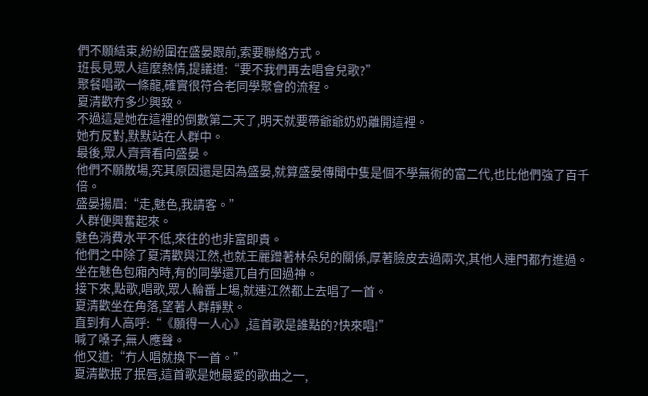們不願結束,紛紛圍在盛晏跟前,索要聯絡方式。
班長見眾人這麼熱情,提議道:“要不我們再去唱會兒歌?”
聚餐唱歌一條龍,確實很符合老同學聚會的流程。
夏清歡冇多少興致。
不過這是她在這裡的倒數第二天了,明天就要帶爺爺奶奶離開這裡。
她冇反對,默默站在人群中。
最後,眾人齊齊看向盛晏。
他們不願散場,究其原因還是因為盛晏,就算盛晏傳聞中隻是個不學無術的富二代,也比他們強了百千倍。
盛晏揚眉:“走,魅色,我請客。”
人群便興奮起來。
魅色消費水平不低,來往的也非富即貴。
他們之中除了夏清歡與江然,也就王麗蹭著林朵兒的關係,厚著臉皮去過兩次,其他人連門都冇進過。
坐在魅色包廂內時,有的同學還兀自冇回過神。
接下來,點歌,唱歌,眾人輪番上場,就連江然都上去唱了一首。
夏清歡坐在角落,望著人群靜默。
直到有人高呼:“《願得一人心》,這首歌是誰點的?快來唱!”
喊了嗓子,無人應聲。
他又道:“冇人唱就換下一首。”
夏清歡抿了抿唇,這首歌是她最愛的歌曲之一,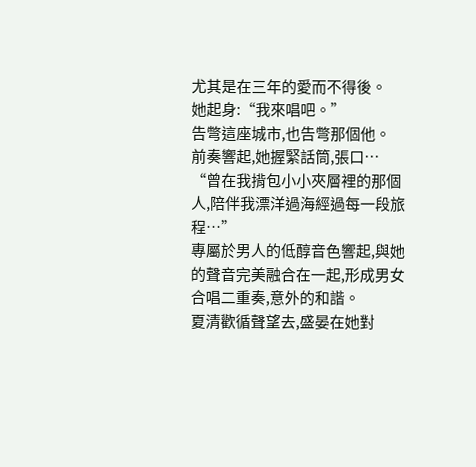尤其是在三年的愛而不得後。
她起身:“我來唱吧。”
告彆這座城市,也告彆那個他。
前奏響起,她握緊話筒,張口…
“曾在我揹包小小夾層裡的那個人,陪伴我漂洋過海經過每一段旅程…”
專屬於男人的低醇音色響起,與她的聲音完美融合在一起,形成男女合唱二重奏,意外的和諧。
夏清歡循聲望去,盛晏在她對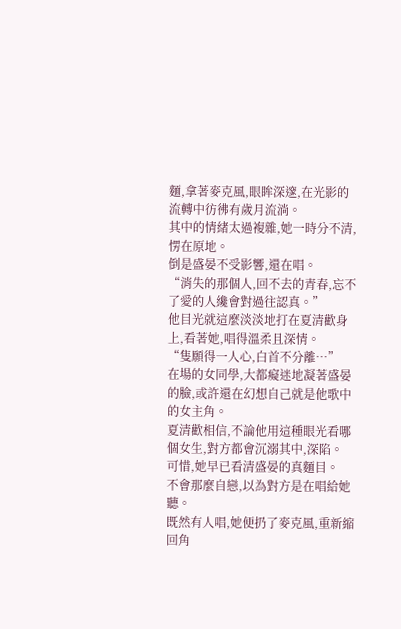麵,拿著麥克風,眼眸深邃,在光影的流轉中彷彿有歲月流淌。
其中的情緒太過複雜,她一時分不清,愣在原地。
倒是盛晏不受影響,還在唱。
“消失的那個人,回不去的青春,忘不了愛的人纔會對過往認真。”
他目光就這麼淡淡地打在夏清歡身上,看著她,唱得溫柔且深情。
“隻願得一人心,白首不分離…”
在場的女同學,大都癡迷地凝著盛晏的臉,或許還在幻想自己就是他歌中的女主角。
夏清歡相信,不論他用這種眼光看哪個女生,對方都會沉溺其中,深陷。
可惜,她早已看清盛晏的真麵目。
不會那麼自戀,以為對方是在唱給她聽。
既然有人唱,她便扔了麥克風,重新縮回角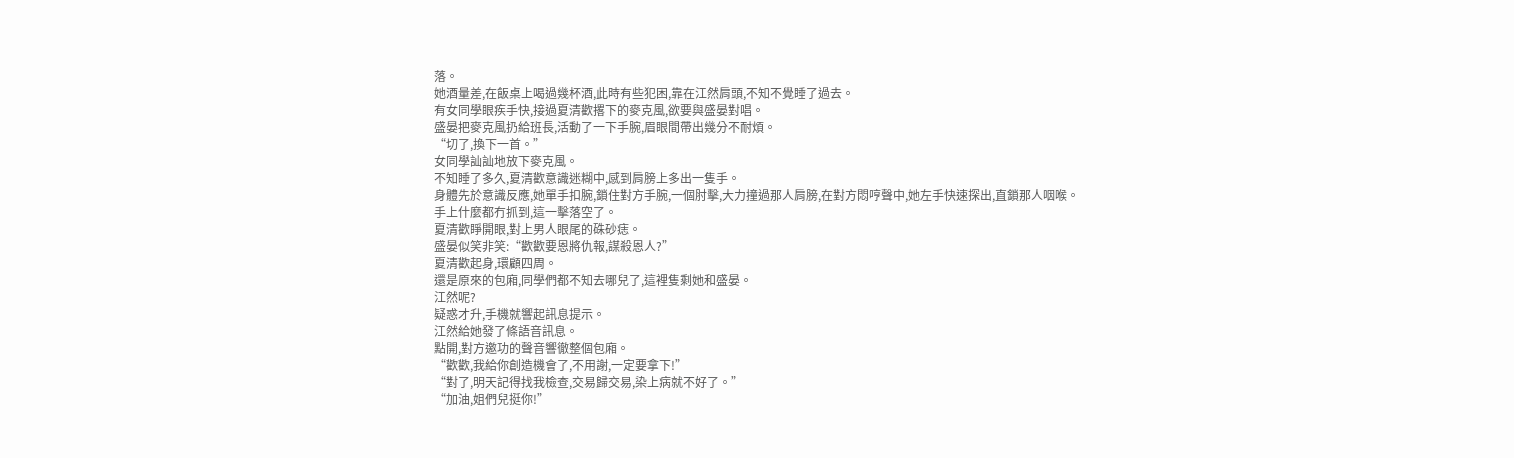落。
她酒量差,在飯桌上喝過幾杯酒,此時有些犯困,靠在江然肩頭,不知不覺睡了過去。
有女同學眼疾手快,接過夏清歡撂下的麥克風,欲要與盛晏對唱。
盛晏把麥克風扔給班長,活動了一下手腕,眉眼間帶出幾分不耐煩。
“切了,換下一首。”
女同學訕訕地放下麥克風。
不知睡了多久,夏清歡意識迷糊中,感到肩膀上多出一隻手。
身體先於意識反應,她單手扣腕,鎖住對方手腕,一個肘擊,大力撞過那人肩膀,在對方悶哼聲中,她左手快速探出,直鎖那人咽喉。
手上什麼都冇抓到,這一擊落空了。
夏清歡睜開眼,對上男人眼尾的硃砂痣。
盛晏似笑非笑:“歡歡要恩將仇報,謀殺恩人?”
夏清歡起身,環顧四周。
還是原來的包廂,同學們都不知去哪兒了,這裡隻剩她和盛晏。
江然呢?
疑惑才升,手機就響起訊息提示。
江然給她發了條語音訊息。
點開,對方邀功的聲音響徹整個包廂。
“歡歡,我給你創造機會了,不用謝,一定要拿下!”
“對了,明天記得找我檢查,交易歸交易,染上病就不好了。”
“加油,姐們兒挺你!”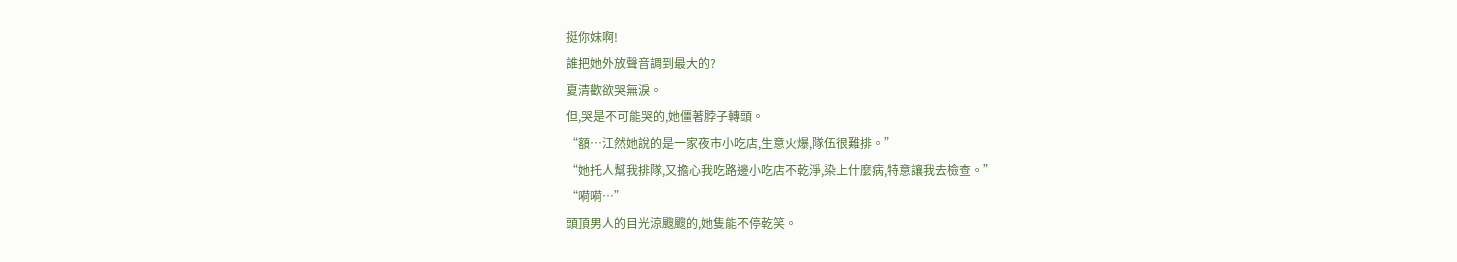挺你妹啊!
誰把她外放聲音調到最大的?
夏清歡欲哭無淚。
但,哭是不可能哭的,她僵著脖子轉頭。
“額…江然她說的是一家夜市小吃店,生意火爆,隊伍很難排。”
“她托人幫我排隊,又擔心我吃路邊小吃店不乾淨,染上什麼病,特意讓我去檢查。”
“嗬嗬…”
頭頂男人的目光涼颼颼的,她隻能不停乾笑。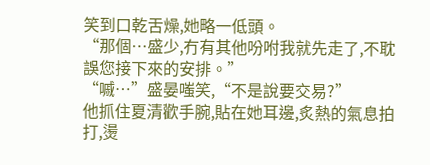笑到口乾舌燥,她略一低頭。
“那個…盛少,冇有其他吩咐我就先走了,不耽誤您接下來的安排。”
“嘁…”盛晏嗤笑,“不是說要交易?”
他抓住夏清歡手腕,貼在她耳邊,炙熱的氣息拍打,燙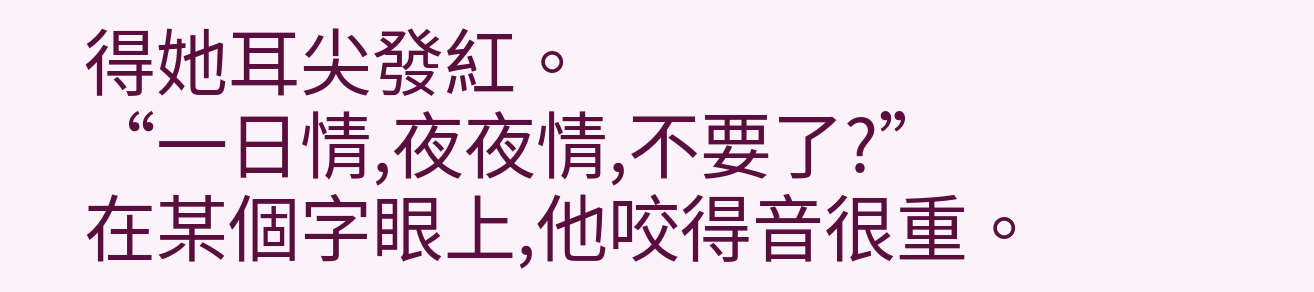得她耳尖發紅。
“一日情,夜夜情,不要了?”
在某個字眼上,他咬得音很重。